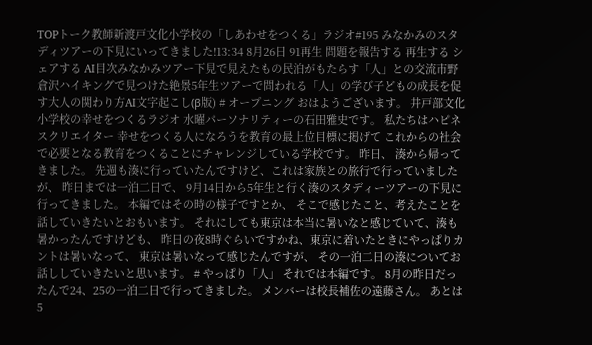TOPトーク教師新渡戸文化小学校の「しあわせをつくる」ラジオ#195 みなかみのスタディツアーの下見にいってきました!13:34 8月26日 91再生 問題を報告する 再生する シェアする AI目次みなかみツアー下見で見えたもの民泊がもたらす「人」との交流市野倉沢ハイキングで見つけた絶景5年生ツアーで問われる「人」の学び子どもの成長を促す大人の関わり方AI文字起こし(β版) # オープニング おはようございます。 井戸部文化小学校の幸せをつくるラジオ 水曜パーソナリティーの石田雅史です。 私たちはハピネスクリエイター 幸せをつくる人になろうを教育の最上位目標に掲げて これからの社会で必要となる教育をつくることにチャレンジしている学校です。 昨日、 湊から帰ってきました。 先週も湊に行っていたんですけど、これは家族との旅行で行っていましたが、 昨日までは一泊二日で、 9月14日から5年生と行く湊のスタディーツアーの下見に行ってきました。 本編ではその時の様子ですとか、 そこで感じたこと、考えたことを話していきたいとおもいます。 それにしても東京は本当に暑いなと感じていて、湊も暑かったんですけども、 昨日の夜8時ぐらいですかね、東京に着いたときにやっぱりカントは暑いなって、 東京は暑いなって感じたんですが、 その一泊二日の湊についてお話ししていきたいと思います。 # やっぱり「人」 それでは本編です。 8月の昨日だったんで24、25の一泊二日で行ってきました。 メンバーは校長補佐の遠藤さん。 あとは5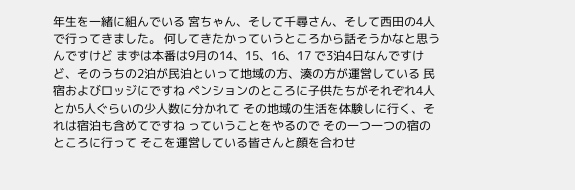年生を一緒に組んでいる 宮ちゃん、そして千尋さん、そして西田の4人で行ってきました。 何してきたかっていうところから話そうかなと思うんですけど まずは本番は9月の14、15、16、17 で3泊4日なんですけど、そのうちの2泊が民泊といって地域の方、湊の方が運営している 民宿およびロッジにですね ペンションのところに子供たちがそれぞれ4人とか5人ぐらいの少人数に分かれて その地域の生活を体験しに行く、それは宿泊も含めてですね っていうことをやるので その一つ一つの宿のところに行って そこを運営している皆さんと顔を合わせ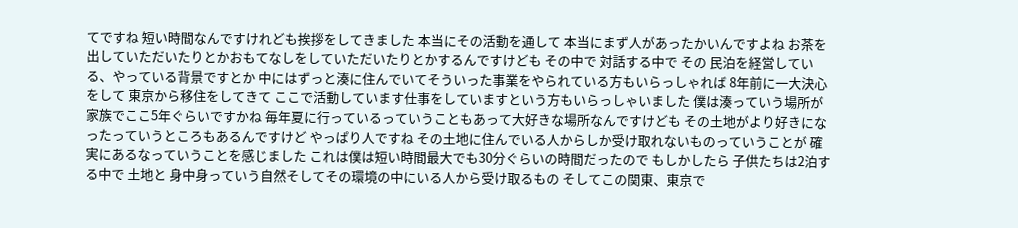てですね 短い時間なんですけれども挨拶をしてきました 本当にその活動を通して 本当にまず人があったかいんですよね お茶を出していただいたりとかおもてなしをしていただいたりとかするんですけども その中で 対話する中で その 民泊を経営している、やっている背景ですとか 中にはずっと湊に住んでいてそういった事業をやられている方もいらっしゃれば 8年前に一大決心をして 東京から移住をしてきて ここで活動しています仕事をしていますという方もいらっしゃいました 僕は湊っていう場所が家族でここ5年ぐらいですかね 毎年夏に行っているっていうこともあって大好きな場所なんですけども その土地がより好きになったっていうところもあるんですけど やっぱり人ですね その土地に住んでいる人からしか受け取れないものっていうことが 確実にあるなっていうことを感じました これは僕は短い時間最大でも30分ぐらいの時間だったので もしかしたら 子供たちは2泊する中で 土地と 身中身っていう自然そしてその環境の中にいる人から受け取るもの そしてこの関東、東京で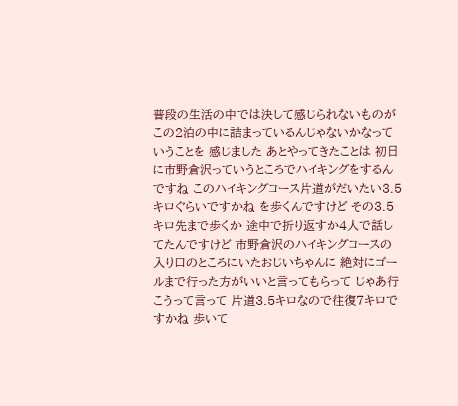普段の生活の中では決して感じられないものが この2泊の中に詰まっているんじゃないかなっていうことを 感じました あとやってきたことは 初日に市野倉沢っていうところでハイキングをするんですね このハイキングコース片道がだいたい3.5キロぐらいですかね を歩くんですけど その3.5キロ先まで歩くか 途中で折り返すか4人で話してたんですけど 市野倉沢のハイキングコースの入り口のところにいたおじいちゃんに 絶対にゴールまで行った方がいいと言ってもらって じゃあ行こうって言って 片道3.5キロなので往復7キロですかね 歩いて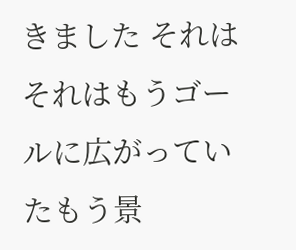きました それはそれはもうゴールに広がっていたもう景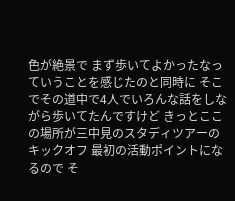色が絶景で まず歩いてよかったなっていうことを感じたのと同時に そこでその道中で4人でいろんな話をしながら歩いてたんですけど きっとここの場所が三中見のスタディツアーのキックオフ 最初の活動ポイントになるので そ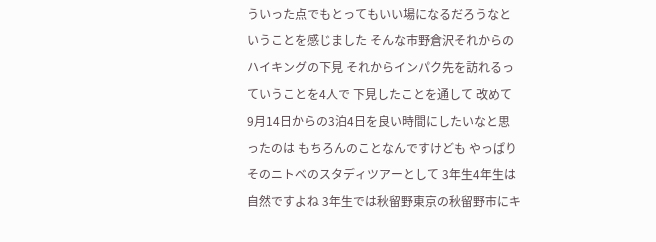ういった点でもとってもいい場になるだろうなということを感じました そんな市野倉沢それからのハイキングの下見 それからインパク先を訪れるっていうことを4人で 下見したことを通して 改めて 9月14日からの3泊4日を良い時間にしたいなと思ったのは もちろんのことなんですけども やっぱりそのニトベのスタディツアーとして 3年生4年生は自然ですよね 3年生では秋留野東京の秋留野市にキ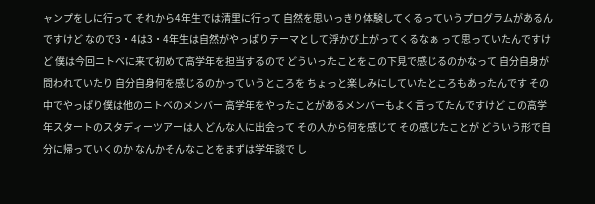ャンプをしに行って それから4年生では清里に行って 自然を思いっきり体験してくるっていうプログラムがあるんですけど なので3・4は3・4年生は自然がやっぱりテーマとして浮かび上がってくるなぁ って思っていたんですけど 僕は今回ニトベに来て初めて高学年を担当するので どういったことをこの下見で感じるのかなって 自分自身が問われていたり 自分自身何を感じるのかっていうところを ちょっと楽しみにしていたところもあったんです その中でやっぱり僕は他のニトベのメンバー 高学年をやったことがあるメンバーもよく言ってたんですけど この高学年スタートのスタディーツアーは人 どんな人に出会って その人から何を感じて その感じたことが どういう形で自分に帰っていくのか なんかそんなことをまずは学年談で し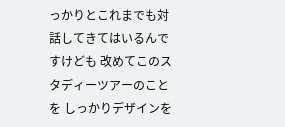っかりとこれまでも対話してきてはいるんですけども 改めてこのスタディーツアーのことを しっかりデザインを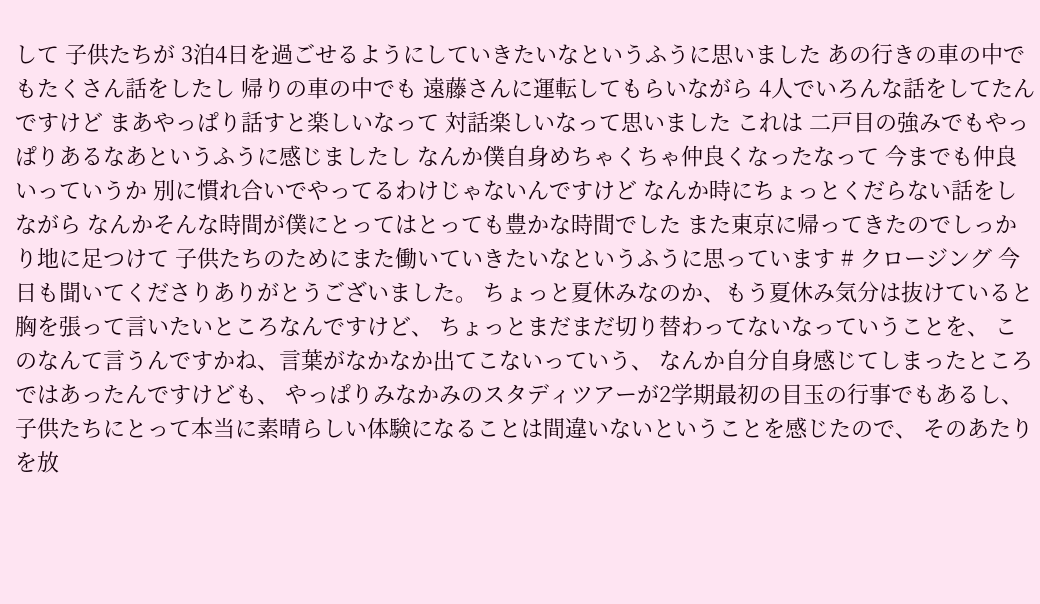して 子供たちが 3泊4日を過ごせるようにしていきたいなというふうに思いました あの行きの車の中でもたくさん話をしたし 帰りの車の中でも 遠藤さんに運転してもらいながら 4人でいろんな話をしてたんですけど まあやっぱり話すと楽しいなって 対話楽しいなって思いました これは 二戸目の強みでもやっぱりあるなあというふうに感じましたし なんか僕自身めちゃくちゃ仲良くなったなって 今までも仲良いっていうか 別に慣れ合いでやってるわけじゃないんですけど なんか時にちょっとくだらない話をしながら なんかそんな時間が僕にとってはとっても豊かな時間でした また東京に帰ってきたのでしっかり地に足つけて 子供たちのためにまた働いていきたいなというふうに思っています # クロージング 今日も聞いてくださりありがとうございました。 ちょっと夏休みなのか、もう夏休み気分は抜けていると胸を張って言いたいところなんですけど、 ちょっとまだまだ切り替わってないなっていうことを、 このなんて言うんですかね、言葉がなかなか出てこないっていう、 なんか自分自身感じてしまったところではあったんですけども、 やっぱりみなかみのスタディツアーが2学期最初の目玉の行事でもあるし、 子供たちにとって本当に素晴らしい体験になることは間違いないということを感じたので、 そのあたりを放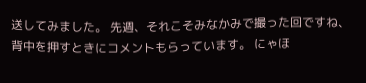送してみました。 先週、それこそみなかみで撮った回ですね、背中を押すときにコメントもらっています。 にゃほ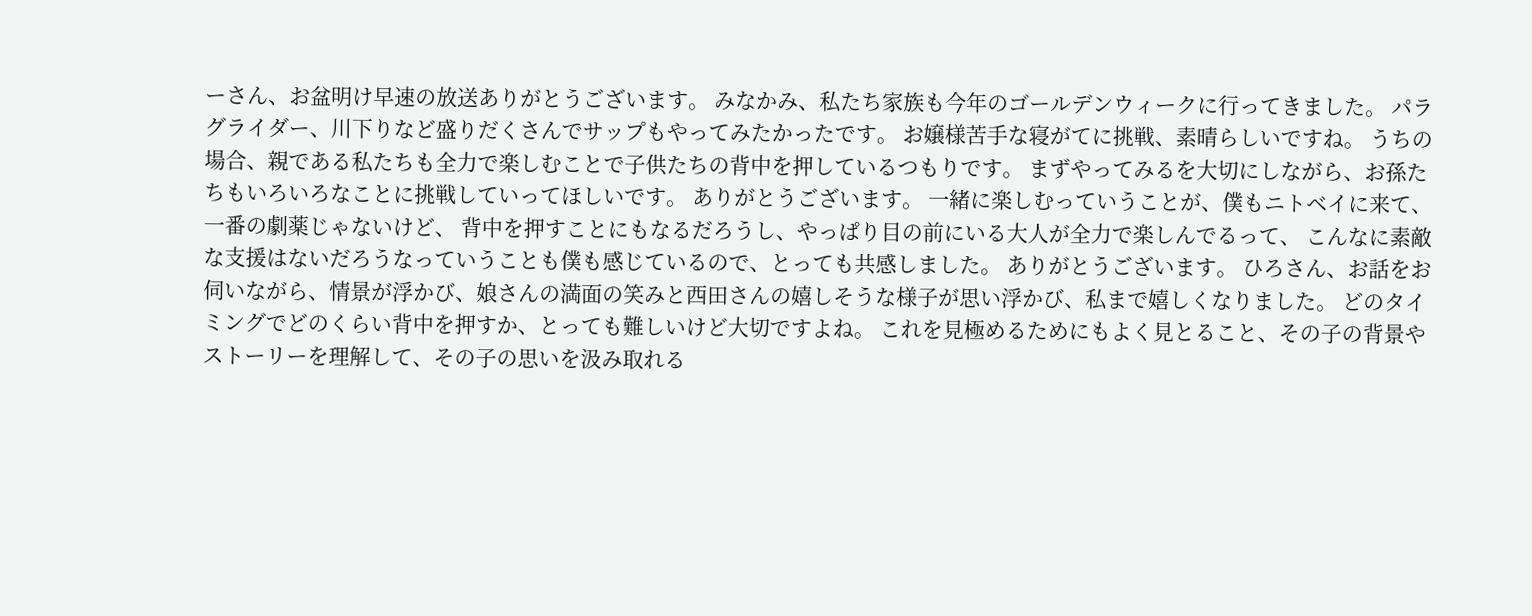ーさん、お盆明け早速の放送ありがとうございます。 みなかみ、私たち家族も今年のゴールデンウィークに行ってきました。 パラグライダー、川下りなど盛りだくさんでサップもやってみたかったです。 お嬢様苦手な寝がてに挑戦、素晴らしいですね。 うちの場合、親である私たちも全力で楽しむことで子供たちの背中を押しているつもりです。 まずやってみるを大切にしながら、お孫たちもいろいろなことに挑戦していってほしいです。 ありがとうございます。 一緒に楽しむっていうことが、僕もニトベイに来て、一番の劇薬じゃないけど、 背中を押すことにもなるだろうし、やっぱり目の前にいる大人が全力で楽しんでるって、 こんなに素敵な支援はないだろうなっていうことも僕も感じているので、とっても共感しました。 ありがとうございます。 ひろさん、お話をお伺いながら、情景が浮かび、娘さんの満面の笑みと西田さんの嬉しそうな様子が思い浮かび、私まで嬉しくなりました。 どのタイミングでどのくらい背中を押すか、とっても難しいけど大切ですよね。 これを見極めるためにもよく見とること、その子の背景やストーリーを理解して、その子の思いを汲み取れる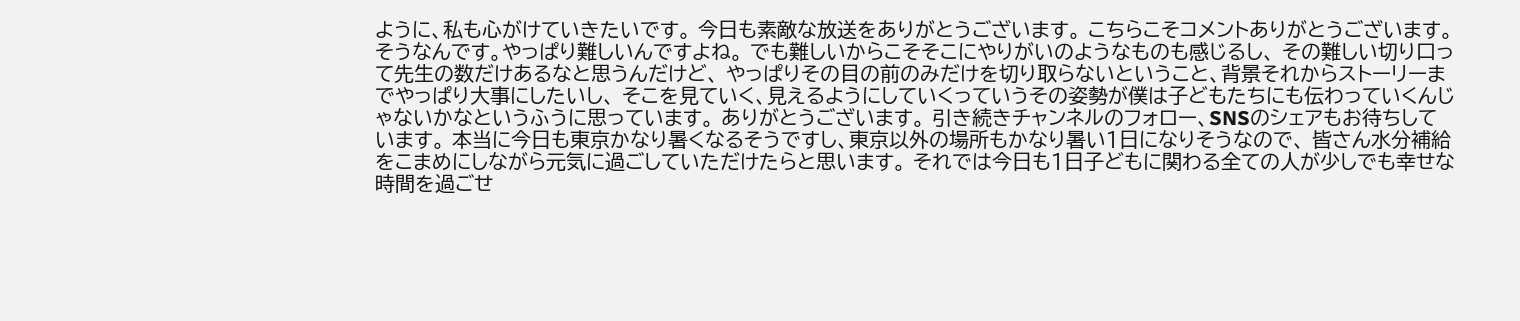ように、私も心がけていきたいです。 今日も素敵な放送をありがとうございます。 こちらこそコメントありがとうございます。 そうなんです。やっぱり難しいんですよね。 でも難しいからこそそこにやりがいのようなものも感じるし、 その難しい切り口って先生の数だけあるなと思うんだけど、 やっぱりその目の前のみだけを切り取らないということ、背景それからストーリーまでやっぱり大事にしたいし、 そこを見ていく、見えるようにしていくっていうその姿勢が僕は子どもたちにも伝わっていくんじゃないかなというふうに思っています。 ありがとうございます。 引き続きチャンネルのフォロー、SNSのシェアもお待ちしています。 本当に今日も東京かなり暑くなるそうですし、東京以外の場所もかなり暑い1日になりそうなので、 皆さん水分補給をこまめにしながら元気に過ごしていただけたらと思います。 それでは今日も1日子どもに関わる全ての人が少しでも幸せな時間を過ごせ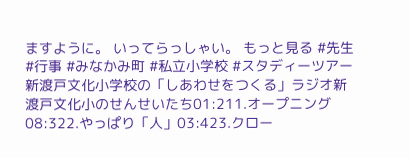ますように。 いってらっしゃい。 もっと見る #先生 #行事 #みなかみ町 #私立小学校 #スタディーツアー 新渡戸文化小学校の「しあわせをつくる」ラジオ新渡戸文化小のせんせいたち01:211.オープニング08:322.やっぱり「人」03:423.クロー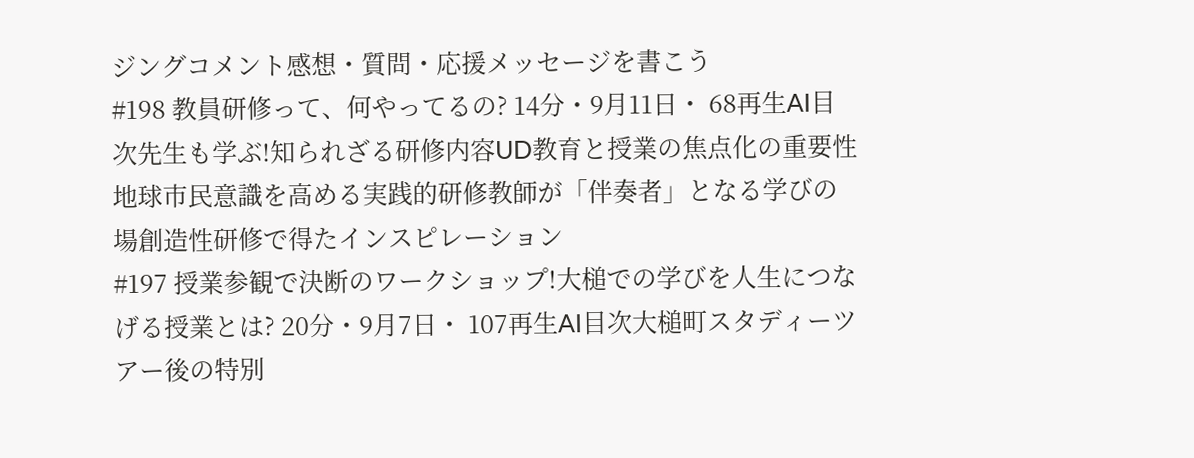ジングコメント感想・質問・応援メッセージを書こう
#198 教員研修って、何やってるの? 14分・9月11日・ 68再生AI目次先生も学ぶ!知られざる研修内容UD教育と授業の焦点化の重要性地球市民意識を高める実践的研修教師が「伴奏者」となる学びの場創造性研修で得たインスピレーション
#197 授業参観で決断のワークショップ!大槌での学びを人生につなげる授業とは? 20分・9月7日・ 107再生AI目次大槌町スタディーツアー後の特別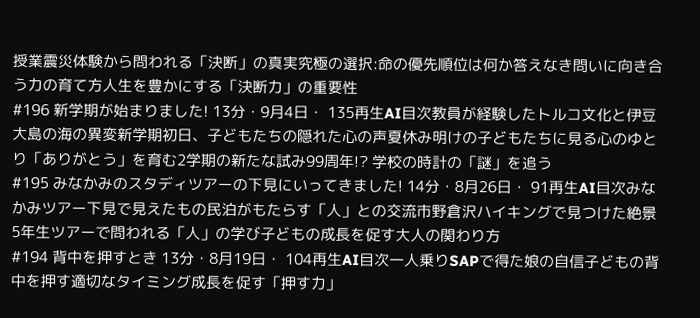授業震災体験から問われる「決断」の真実究極の選択:命の優先順位は何か答えなき問いに向き合う力の育て方人生を豊かにする「決断力」の重要性
#196 新学期が始まりました! 13分・9月4日・ 135再生AI目次教員が経験したトルコ文化と伊豆大島の海の異変新学期初日、子どもたちの隠れた心の声夏休み明けの子どもたちに見る心のゆとり「ありがとう」を育む2学期の新たな試み99周年!? 学校の時計の「謎」を追う
#195 みなかみのスタディツアーの下見にいってきました! 14分・8月26日・ 91再生AI目次みなかみツアー下見で見えたもの民泊がもたらす「人」との交流市野倉沢ハイキングで見つけた絶景5年生ツアーで問われる「人」の学び子どもの成長を促す大人の関わり方
#194 背中を押すとき 13分・8月19日・ 104再生AI目次一人乗りSAPで得た娘の自信子どもの背中を押す適切なタイミング成長を促す「押す力」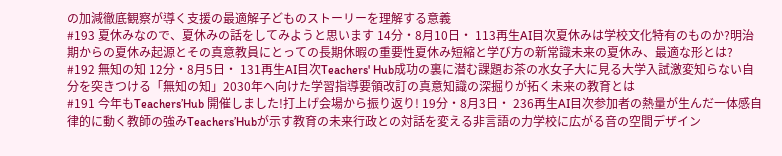の加減徹底観察が導く支援の最適解子どものストーリーを理解する意義
#193 夏休みなので、夏休みの話をしてみようと思います 14分・8月10日・ 113再生AI目次夏休みは学校文化特有のものか?明治期からの夏休み起源とその真意教員にとっての長期休暇の重要性夏休み短縮と学び方の新常識未来の夏休み、最適な形とは?
#192 無知の知 12分・8月5日・ 131再生AI目次Teachers' Hub成功の裏に潜む課題お茶の水女子大に見る大学入試激変知らない自分を突きつける「無知の知」2030年へ向けた学習指導要領改訂の真意知識の深掘りが拓く未来の教育とは
#191 今年もTeachers’Hub 開催しました!打上げ会場から振り返り! 19分・8月3日・ 236再生AI目次参加者の熱量が生んだ一体感自律的に動く教師の強みTeachers’Hubが示す教育の未来行政との対話を変える非言語の力学校に広がる音の空間デザイン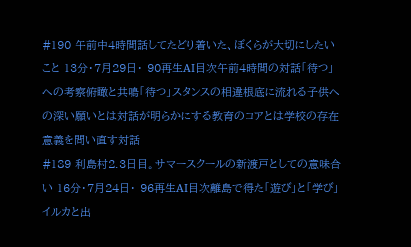#190 午前中4時間話してたどり着いた、ぼくらが大切にしたいこと 13分・7月29日・ 90再生AI目次午前4時間の対話「待つ」への考察俯瞰と共鳴「待つ」スタンスの相違根底に流れる子供への深い願いとは対話が明らかにする教育のコアとは学校の存在意義を問い直す対話
#189 利島村2.3日目。サマースクールの新渡戸としての意味合い 16分・7月24日・ 96再生AI目次離島で得た「遊び」と「学び」イルカと出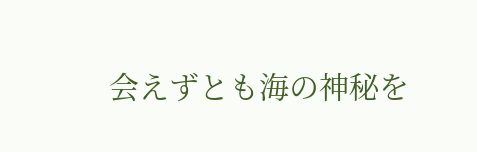会えずとも海の神秘を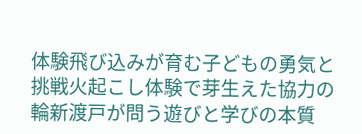体験飛び込みが育む子どもの勇気と挑戦火起こし体験で芽生えた協力の輪新渡戸が問う遊びと学びの本質